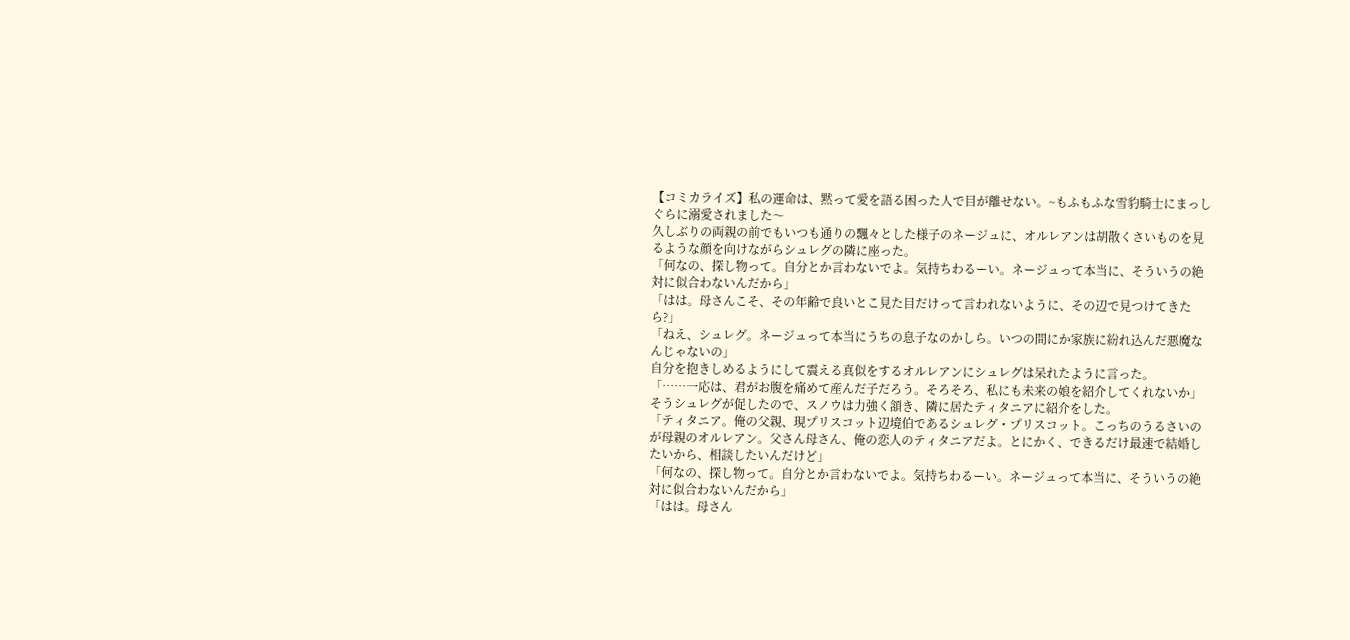【コミカライズ】私の運命は、黙って愛を語る困った人で目が離せない。~もふもふな雪豹騎士にまっしぐらに溺愛されました〜
久しぶりの両親の前でもいつも通りの飄々とした様子のネージュに、オルレアンは胡散くさいものを見るような顔を向けながらシュレグの隣に座った。
「何なの、探し物って。自分とか言わないでよ。気持ちわるーい。ネージュって本当に、そういうの絶対に似合わないんだから」
「はは。母さんこそ、その年齢で良いとこ見た目だけって言われないように、その辺で見つけてきたら?」
「ねえ、シュレグ。ネージュって本当にうちの息子なのかしら。いつの間にか家族に紛れ込んだ悪魔なんじゃないの」
自分を抱きしめるようにして震える真似をするオルレアンにシュレグは呆れたように言った。
「……一応は、君がお腹を痛めて産んだ子だろう。そろそろ、私にも未来の娘を紹介してくれないか」
そうシュレグが促したので、スノウは力強く頷き、隣に居たティタニアに紹介をした。
「ティタニア。俺の父親、現プリスコット辺境伯であるシュレグ・プリスコット。こっちのうるさいのが母親のオルレアン。父さん母さん、俺の恋人のティタニアだよ。とにかく、できるだけ最速で結婚したいから、相談したいんだけど」
「何なの、探し物って。自分とか言わないでよ。気持ちわるーい。ネージュって本当に、そういうの絶対に似合わないんだから」
「はは。母さん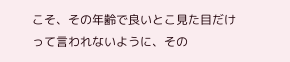こそ、その年齢で良いとこ見た目だけって言われないように、その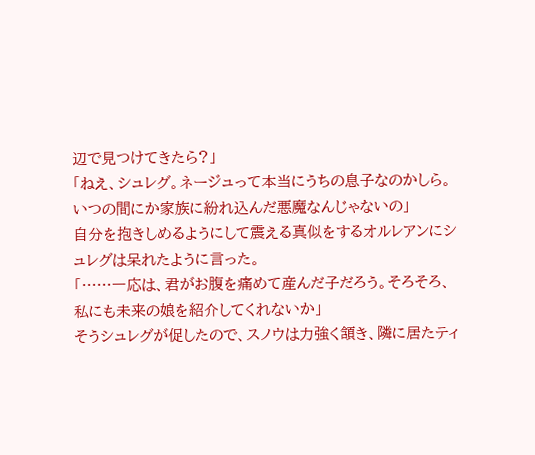辺で見つけてきたら?」
「ねえ、シュレグ。ネージュって本当にうちの息子なのかしら。いつの間にか家族に紛れ込んだ悪魔なんじゃないの」
自分を抱きしめるようにして震える真似をするオルレアンにシュレグは呆れたように言った。
「……一応は、君がお腹を痛めて産んだ子だろう。そろそろ、私にも未来の娘を紹介してくれないか」
そうシュレグが促したので、スノウは力強く頷き、隣に居たティ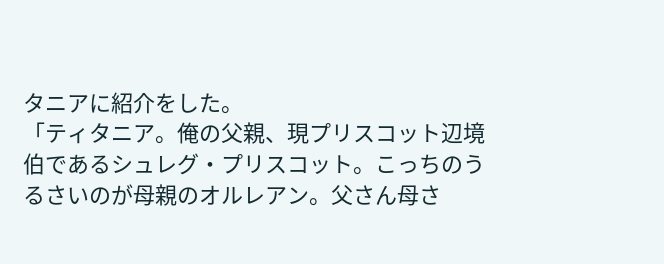タニアに紹介をした。
「ティタニア。俺の父親、現プリスコット辺境伯であるシュレグ・プリスコット。こっちのうるさいのが母親のオルレアン。父さん母さ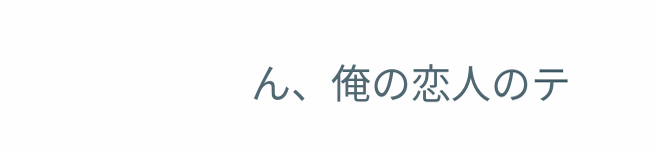ん、俺の恋人のテ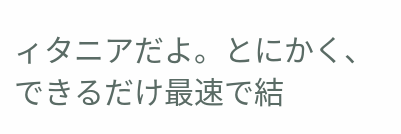ィタニアだよ。とにかく、できるだけ最速で結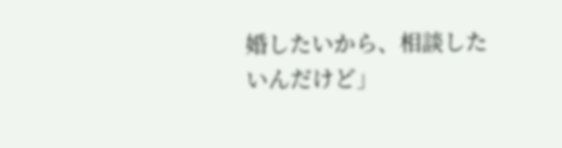婚したいから、相談したいんだけど」